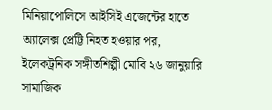মিনিয়াপোলিসে আইসিই এজেন্টের হাতে অ্যালেক্স প্রেট্টি নিহত হওয়ার পর, ইলেকট্রনিক সঙ্গীতশিল্পী মোবি ২৬ জানুয়ারি সামাজিক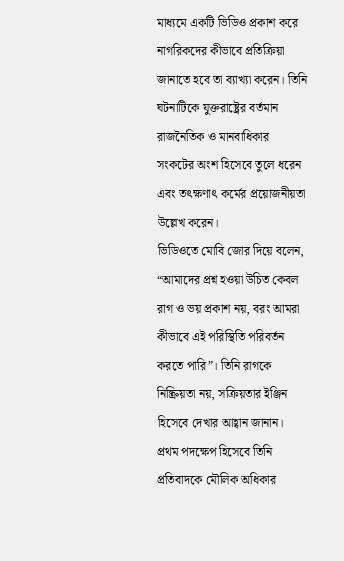মাধ্যমে একটি ভিডিও প্রকাশ করে নাগরিকদের কীভাবে প্রতিক্রিয়া জানাতে হবে তা ব্যাখ্যা করেন। তিনি ঘটনাটিকে যুক্তরাষ্ট্রের বর্তমান রাজনৈতিক ও মানবাধিকার সংকটের অংশ হিসেবে তুলে ধরেন এবং তৎক্ষণাৎ কর্মের প্রয়োজনীয়তা উল্লেখ করেন।
ভিডিওতে মোবি জোর দিয়ে বলেন, “আমাদের প্রশ্ন হওয়া উচিত কেবল রাগ ও ভয় প্রকাশ নয়, বরং আমরা কীভাবে এই পরিস্থিতি পরিবর্তন করতে পারি”। তিনি রাগকে নিষ্ক্রিয়তা নয়, সক্রিয়তার ইঞ্জিন হিসেবে দেখার আহ্বান জানান।
প্রথম পদক্ষেপ হিসেবে তিনি প্রতিবাদকে মৌলিক অধিকার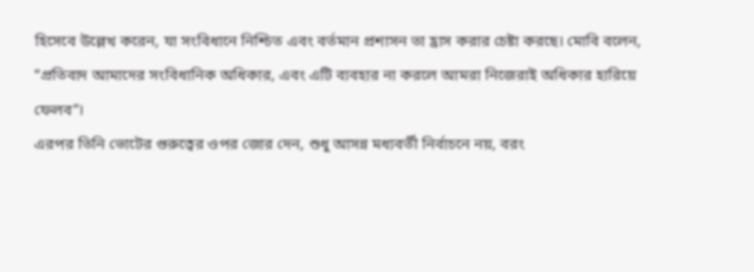হিসেবে উল্লেখ করেন, যা সংবিধানে নিশ্চিত এবং বর্তমান প্রশাসন তা হ্রাস করার চেষ্টা করছে। মোবি বলেন, “প্রতিবাদ আমাদের সংবিধানিক অধিকার, এবং এটি ব্যবহার না করলে আমরা নিজেরাই অধিকার হারিয়ে ফেলব”।
এরপর তিনি ভোটের গুরুত্বের ওপর জোর দেন, শুধু আসন্ন মধ্যবর্তী নির্বাচনে নয়, বরং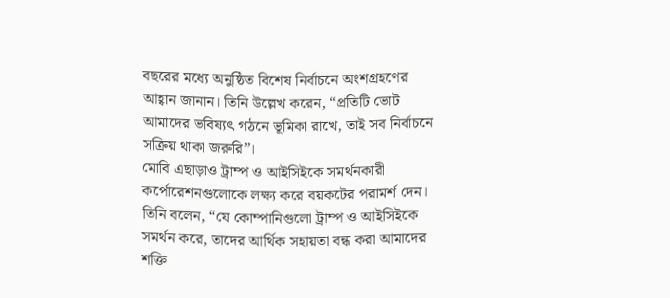বছরের মধ্যে অনুষ্ঠিত বিশেষ নির্বাচনে অংশগ্রহণের আহ্বান জানান। তিনি উল্লেখ করেন, “প্রতিটি ভোট আমাদের ভবিষ্যৎ গঠনে ভূমিকা রাখে, তাই সব নির্বাচনে সক্রিয় থাকা জরুরি”।
মোবি এছাড়াও ট্রাম্প ও আইসিইকে সমর্থনকারী কর্পোরেশনগুলোকে লক্ষ্য করে বয়কটের পরামর্শ দেন। তিনি বলেন, “যে কোম্পানিগুলো ট্রাম্প ও আইসিইকে সমর্থন করে, তাদের আর্থিক সহায়তা বন্ধ করা আমাদের শক্তি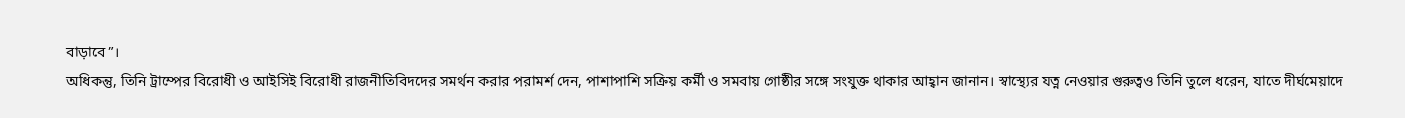বাড়াবে”।
অধিকন্তু, তিনি ট্রাম্পের বিরোধী ও আইসিই বিরোধী রাজনীতিবিদদের সমর্থন করার পরামর্শ দেন, পাশাপাশি সক্রিয় কর্মী ও সমবায় গোষ্ঠীর সঙ্গে সংযুক্ত থাকার আহ্বান জানান। স্বাস্থ্যের যত্ন নেওয়ার গুরুত্বও তিনি তুলে ধরেন, যাতে দীর্ঘমেয়াদে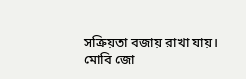সক্রিয়তা বজায় রাখা যায়।
মোবি জো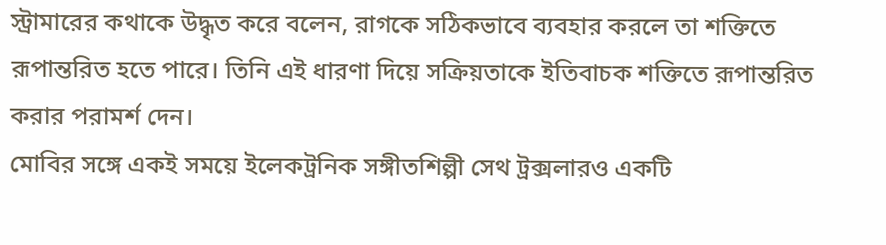স্ট্রামারের কথাকে উদ্ধৃত করে বলেন, রাগকে সঠিকভাবে ব্যবহার করলে তা শক্তিতে রূপান্তরিত হতে পারে। তিনি এই ধারণা দিয়ে সক্রিয়তাকে ইতিবাচক শক্তিতে রূপান্তরিত করার পরামর্শ দেন।
মোবির সঙ্গে একই সময়ে ইলেকট্রনিক সঙ্গীতশিল্পী সেথ ট্রক্সলারও একটি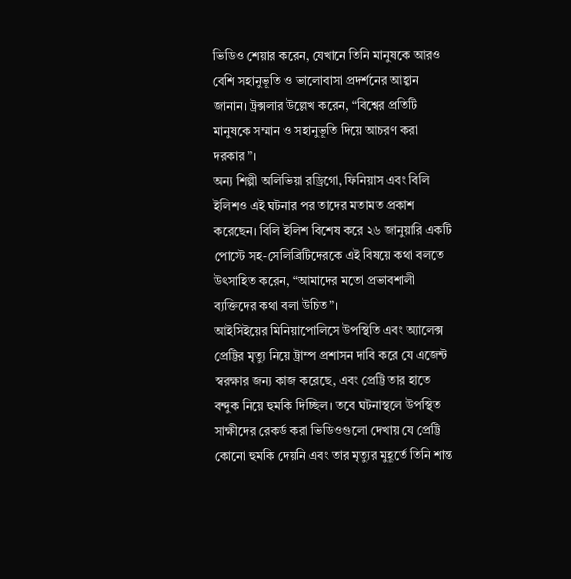ভিডিও শেয়ার করেন, যেখানে তিনি মানুষকে আরও বেশি সহানুভূতি ও ভালোবাসা প্রদর্শনের আহ্বান জানান। ট্রক্সলার উল্লেখ করেন, “বিশ্বের প্রতিটি মানুষকে সম্মান ও সহানুভূতি দিয়ে আচরণ করা দরকার”।
অন্য শিল্পী অলিভিয়া রড্রিগো, ফিনিয়াস এবং বিলি ইলিশও এই ঘটনার পর তাদের মতামত প্রকাশ করেছেন। বিলি ইলিশ বিশেষ করে ২৬ জানুয়ারি একটি পোস্টে সহ-সেলিব্রিটিদেরকে এই বিষয়ে কথা বলতে উৎসাহিত করেন, “আমাদের মতো প্রভাবশালী ব্যক্তিদের কথা বলা উচিত”।
আইসিইয়ের মিনিয়াপোলিসে উপস্থিতি এবং অ্যালেক্স প্রেট্টির মৃত্যু নিয়ে ট্রাম্প প্রশাসন দাবি করে যে এজেন্ট স্বরক্ষার জন্য কাজ করেছে, এবং প্রেট্টি তার হাতে বন্দুক নিয়ে হুমকি দিচ্ছিল। তবে ঘটনাস্থলে উপস্থিত সাক্ষীদের রেকর্ড করা ভিডিওগুলো দেখায় যে প্রেট্টি কোনো হুমকি দেয়নি এবং তার মৃত্যুর মুহূর্তে তিনি শান্ত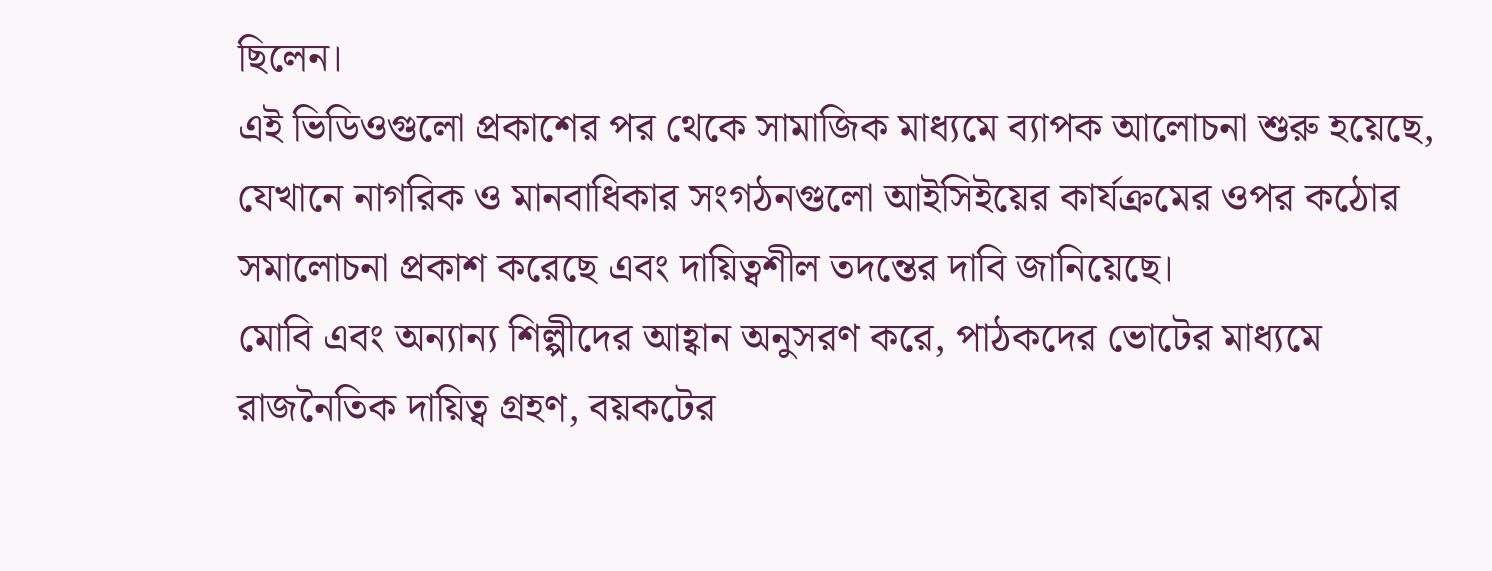ছিলেন।
এই ভিডিওগুলো প্রকাশের পর থেকে সামাজিক মাধ্যমে ব্যাপক আলোচনা শুরু হয়েছে, যেখানে নাগরিক ও মানবাধিকার সংগঠনগুলো আইসিইয়ের কার্যক্রমের ওপর কঠোর সমালোচনা প্রকাশ করেছে এবং দায়িত্বশীল তদন্তের দাবি জানিয়েছে।
মোবি এবং অন্যান্য শিল্পীদের আহ্বান অনুসরণ করে, পাঠকদের ভোটের মাধ্যমে রাজনৈতিক দায়িত্ব গ্রহণ, বয়কটের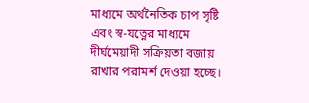মাধ্যমে অর্থনৈতিক চাপ সৃষ্টি এবং স্ব-যত্নের মাধ্যমে দীর্ঘমেয়াদী সক্রিয়তা বজায় রাখার পরামর্শ দেওয়া হচ্ছে।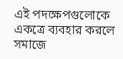এই পদক্ষেপগুলোকে একত্রে ব্যবহার করলে সমাজে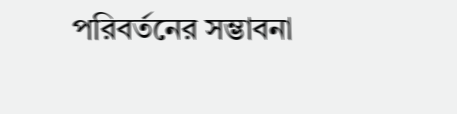পরিবর্তনের সম্ভাবনা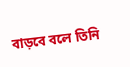বাড়বে বলে তিনি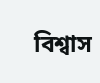বিশ্বাস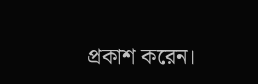প্রকাশ করেন।